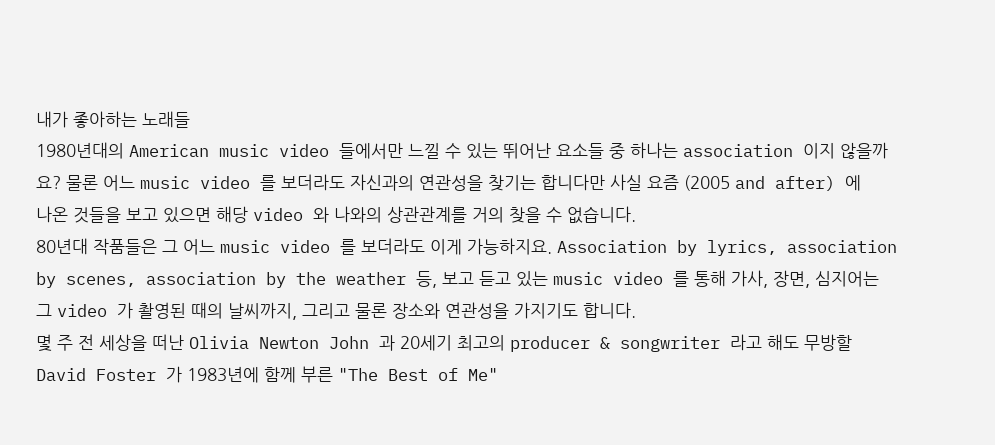내가 좋아하는 노래들
1980년대의 American music video 들에서만 느낄 수 있는 뛰어난 요소들 중 하나는 association 이지 않을까요? 물론 어느 music video 를 보더라도 자신과의 연관성을 찾기는 합니다만 사실 요즘 (2005 and after) 에 나온 것들을 보고 있으면 해당 video 와 나와의 상관관계를 거의 찾을 수 없습니다.
80년대 작품들은 그 어느 music video 를 보더라도 이게 가능하지요. Association by lyrics, association by scenes, association by the weather 등, 보고 듣고 있는 music video 를 통해 가사, 장면, 심지어는 그 video 가 촬영된 때의 날씨까지, 그리고 물론 장소와 연관성을 가지기도 합니다.
몇 주 전 세상을 떠난 Olivia Newton John 과 20세기 최고의 producer & songwriter 라고 해도 무방할 David Foster 가 1983년에 함께 부른 "The Best of Me"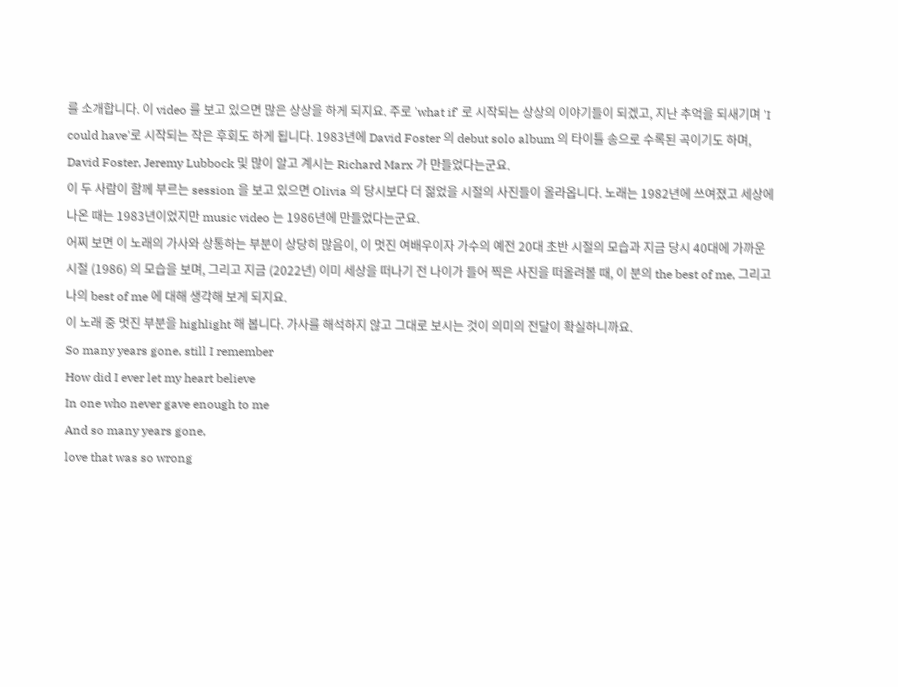를 소개합니다. 이 video 를 보고 있으면 많은 상상을 하게 되지요. 주로 'what if' 로 시작되는 상상의 이야기들이 되겠고, 지난 추억을 되새기며 'I could have'로 시작되는 작은 후회도 하게 됩니다. 1983년에 David Foster 의 debut solo album 의 타이틀 송으로 수록된 곡이기도 하며, David Foster, Jeremy Lubbock 및 많이 알고 계시는 Richard Marx 가 만들었다는군요.
이 두 사람이 함께 부르는 session 을 보고 있으면 Olivia 의 당시보다 더 젊었을 시절의 사진들이 올라옵니다. 노래는 1982년에 쓰여졌고 세상에 나온 때는 1983년이었지만 music video 는 1986년에 만들었다는군요.
어찌 보면 이 노래의 가사와 상통하는 부분이 상당히 많음이, 이 멋진 여배우이자 가수의 예전 20대 초반 시절의 모습과 지금 당시 40대에 가까운 시절 (1986) 의 모습을 보며, 그리고 지금 (2022년) 이미 세상을 떠나기 전 나이가 들어 찍은 사진을 떠올려볼 때, 이 분의 the best of me, 그리고 나의 best of me 에 대해 생각해 보게 되지요.
이 노래 중 멋진 부분을 highlight 해 봅니다. 가사를 해석하지 않고 그대로 보시는 것이 의미의 전달이 확실하니까요.
So many years gone, still I remember
How did I ever let my heart believe
In one who never gave enough to me
And so many years gone,
love that was so wrong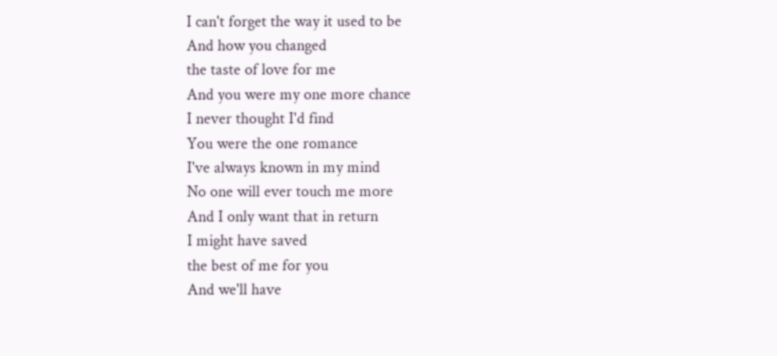I can't forget the way it used to be
And how you changed
the taste of love for me
And you were my one more chance
I never thought I'd find
You were the one romance
I've always known in my mind
No one will ever touch me more
And I only want that in return
I might have saved
the best of me for you
And we'll have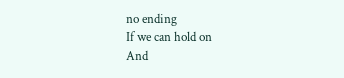no ending
If we can hold on
And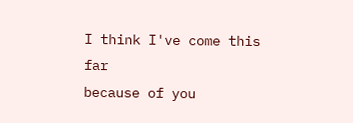I think I've come this far
because of you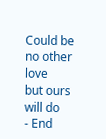Could be no other love
but ours will do
- End